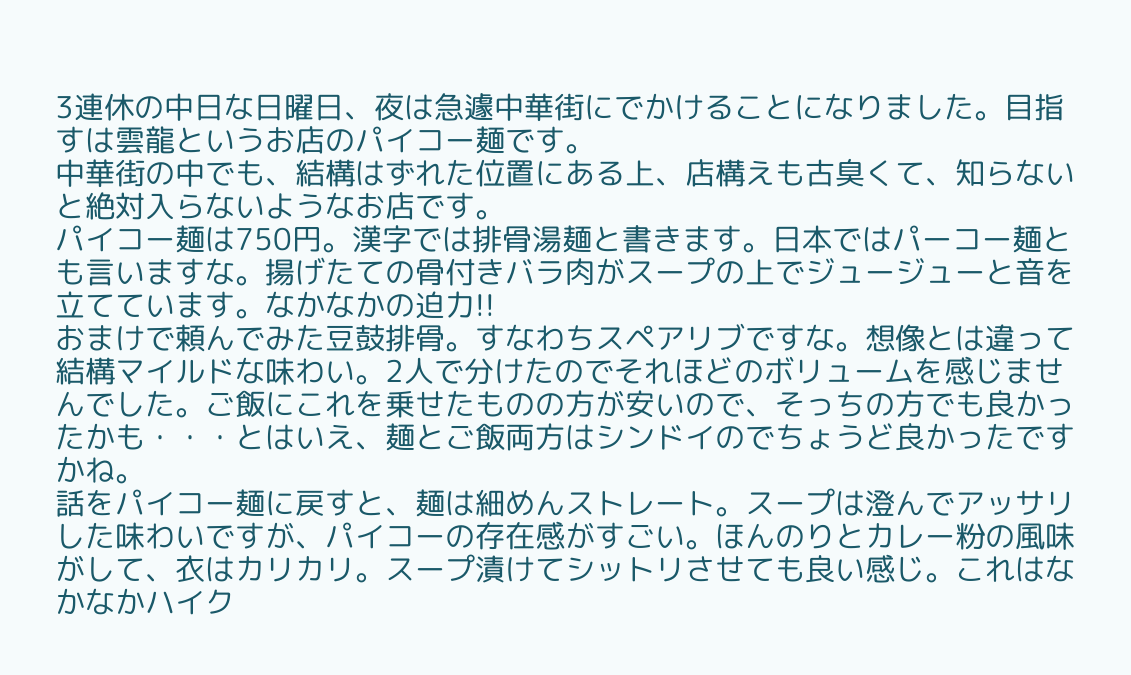3連休の中日な日曜日、夜は急遽中華街にでかけることになりました。目指すは雲龍というお店のパイコー麺です。
中華街の中でも、結構はずれた位置にある上、店構えも古臭くて、知らないと絶対入らないようなお店です。
パイコー麺は750円。漢字では排骨湯麺と書きます。日本ではパーコー麺とも言いますな。揚げたての骨付きバラ肉がスープの上でジュージューと音を立てています。なかなかの迫力!!
おまけで頼んでみた豆鼓排骨。すなわちスペアリブですな。想像とは違って結構マイルドな味わい。2人で分けたのでそれほどのボリュームを感じませんでした。ご飯にこれを乗せたものの方が安いので、そっちの方でも良かったかも・・・とはいえ、麺とご飯両方はシンドイのでちょうど良かったですかね。
話をパイコー麺に戻すと、麺は細めんストレート。スープは澄んでアッサリした味わいですが、パイコーの存在感がすごい。ほんのりとカレー粉の風味がして、衣はカリカリ。スープ漬けてシットリさせても良い感じ。これはなかなかハイク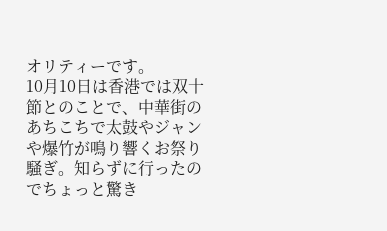オリティーです。
10月10日は香港では双十節とのことで、中華街のあちこちで太鼓やジャンや爆竹が鳴り響くお祭り騒ぎ。知らずに行ったのでちょっと驚き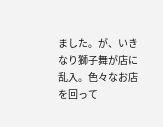ました。が、いきなり獅子舞が店に乱入。色々なお店を回って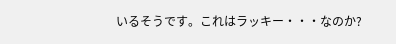いるそうです。これはラッキー・・・なのか?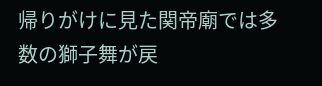帰りがけに見た関帝廟では多数の獅子舞が戻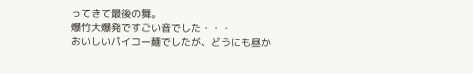ってきて最後の舞。
爆竹大爆発ですごい音でした・・・
おいしいパイコー麺でしたが、どうにも昼か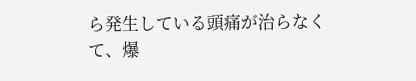ら発生している頭痛が治らなくて、爆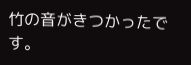竹の音がきつかったです。